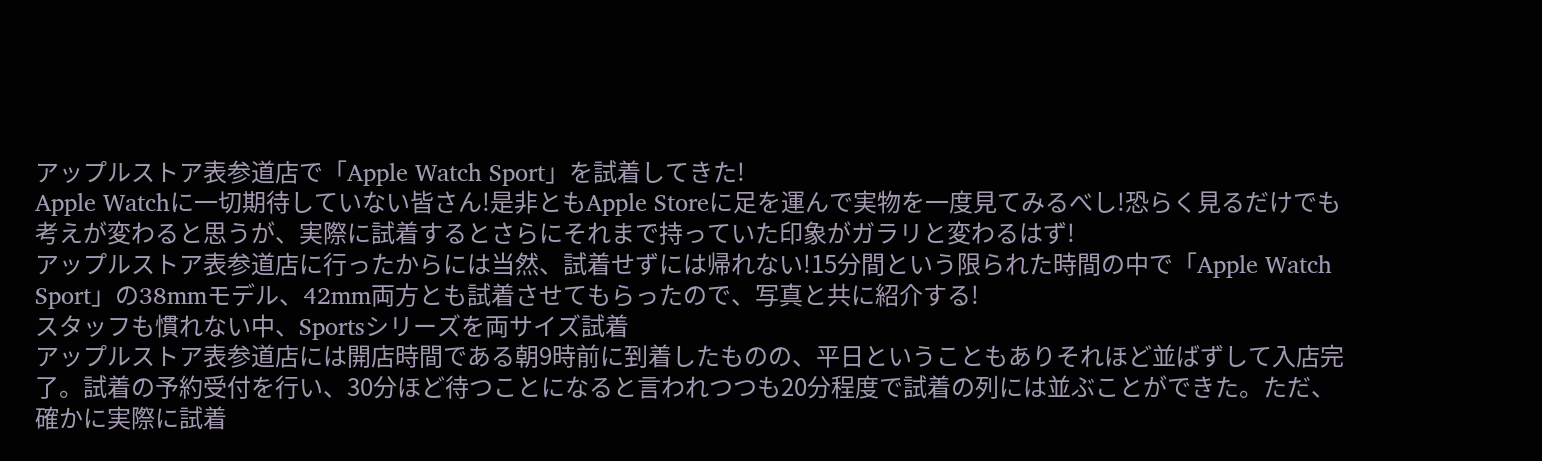アップルストア表参道店で「Apple Watch Sport」を試着してきた!
Apple Watchに一切期待していない皆さん!是非ともApple Storeに足を運んで実物を一度見てみるべし!恐らく見るだけでも考えが変わると思うが、実際に試着するとさらにそれまで持っていた印象がガラリと変わるはず!
アップルストア表参道店に行ったからには当然、試着せずには帰れない!15分間という限られた時間の中で「Apple Watch Sport」の38mmモデル、42mm両方とも試着させてもらったので、写真と共に紹介する!
スタッフも慣れない中、Sportsシリーズを両サイズ試着
アップルストア表参道店には開店時間である朝9時前に到着したものの、平日ということもありそれほど並ばずして入店完了。試着の予約受付を行い、30分ほど待つことになると言われつつも20分程度で試着の列には並ぶことができた。ただ、確かに実際に試着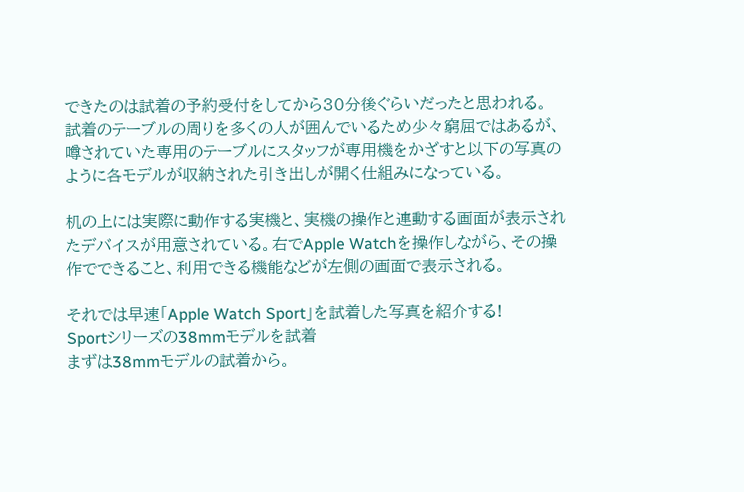できたのは試着の予約受付をしてから30分後ぐらいだったと思われる。
試着のテーブルの周りを多くの人が囲んでいるため少々窮屈ではあるが、噂されていた専用のテーブルにスタッフが専用機をかざすと以下の写真のように各モデルが収納された引き出しが開く仕組みになっている。

机の上には実際に動作する実機と、実機の操作と連動する画面が表示されたデバイスが用意されている。右でApple Watchを操作しながら、その操作でできること、利用できる機能などが左側の画面で表示される。

それでは早速「Apple Watch Sport」を試着した写真を紹介する!
Sportシリーズの38mmモデルを試着
まずは38mmモデルの試着から。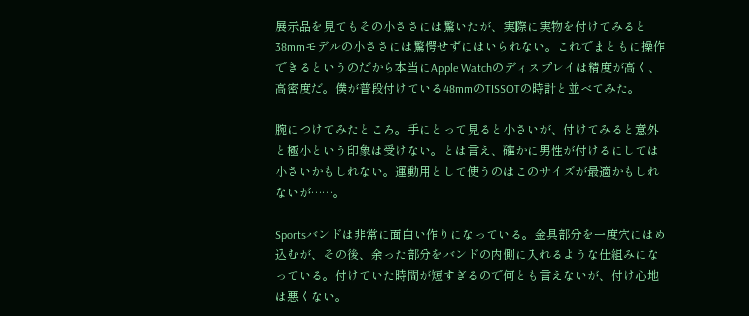展示品を見てもその小ささには驚いたが、実際に実物を付けてみると38mmモデルの小ささには驚愕せずにはいられない。これでまともに操作できるというのだから本当にApple Watchのディスプレイは精度が高く、高密度だ。僕が普段付けている48mmのTISSOTの時計と並べてみた。

腕につけてみたところ。手にとって見ると小さいが、付けてみると意外と極小という印象は受けない。とは言え、確かに男性が付けるにしては小さいかもしれない。運動用として使うのはこのサイズが最適かもしれないが……。

Sportsバンドは非常に面白い作りになっている。金具部分を一度穴にはめ込むが、その後、余った部分をバンドの内側に入れるような仕組みになっている。付けていた時間が短すぎるので何とも言えないが、付け心地は悪くない。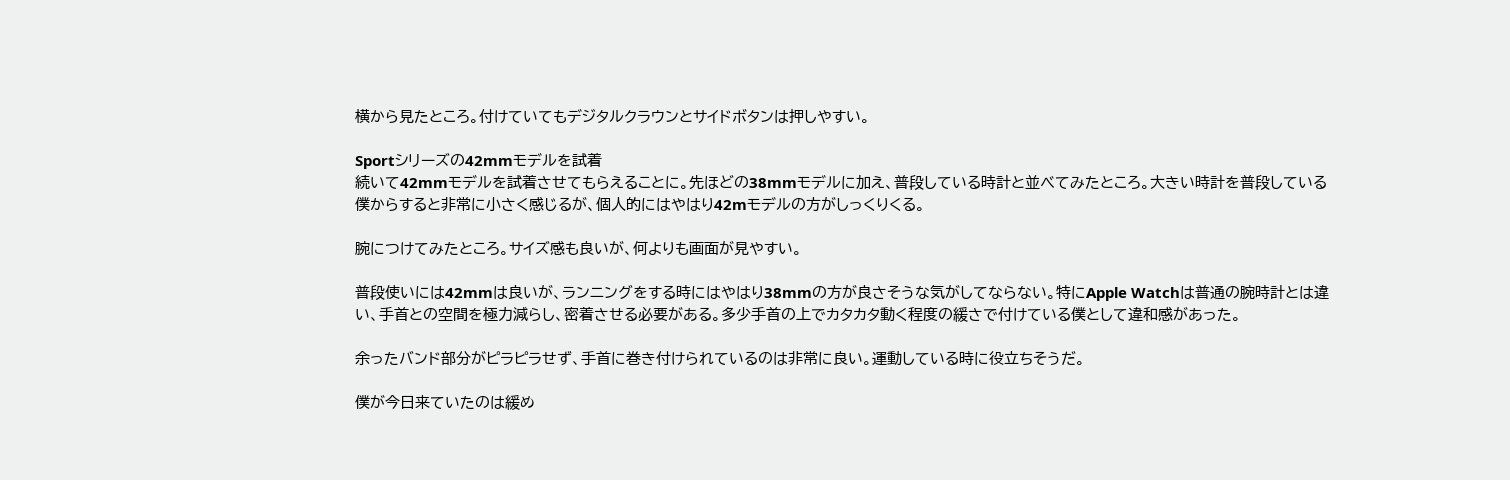横から見たところ。付けていてもデジタルクラウンとサイドボタンは押しやすい。

Sportシリーズの42mmモデルを試着
続いて42mmモデルを試着させてもらえることに。先ほどの38mmモデルに加え、普段している時計と並べてみたところ。大きい時計を普段している僕からすると非常に小さく感じるが、個人的にはやはり42mモデルの方がしっくりくる。

腕につけてみたところ。サイズ感も良いが、何よりも画面が見やすい。

普段使いには42mmは良いが、ランニングをする時にはやはり38mmの方が良さそうな気がしてならない。特にApple Watchは普通の腕時計とは違い、手首との空間を極力減らし、密着させる必要がある。多少手首の上でカタカタ動く程度の緩さで付けている僕として違和感があった。

余ったバンド部分がピラピラせず、手首に巻き付けられているのは非常に良い。運動している時に役立ちそうだ。

僕が今日来ていたのは緩め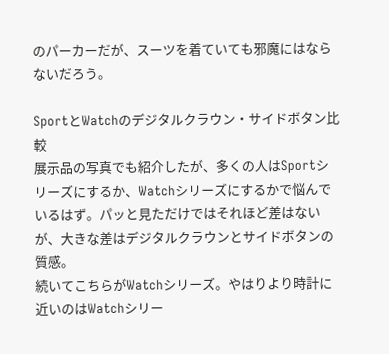のパーカーだが、スーツを着ていても邪魔にはならないだろう。

SportとWatchのデジタルクラウン・サイドボタン比較
展示品の写真でも紹介したが、多くの人はSportシリーズにするか、Watchシリーズにするかで悩んでいるはず。パッと見ただけではそれほど差はないが、大きな差はデジタルクラウンとサイドボタンの質感。
続いてこちらがWatchシリーズ。やはりより時計に近いのはWatchシリー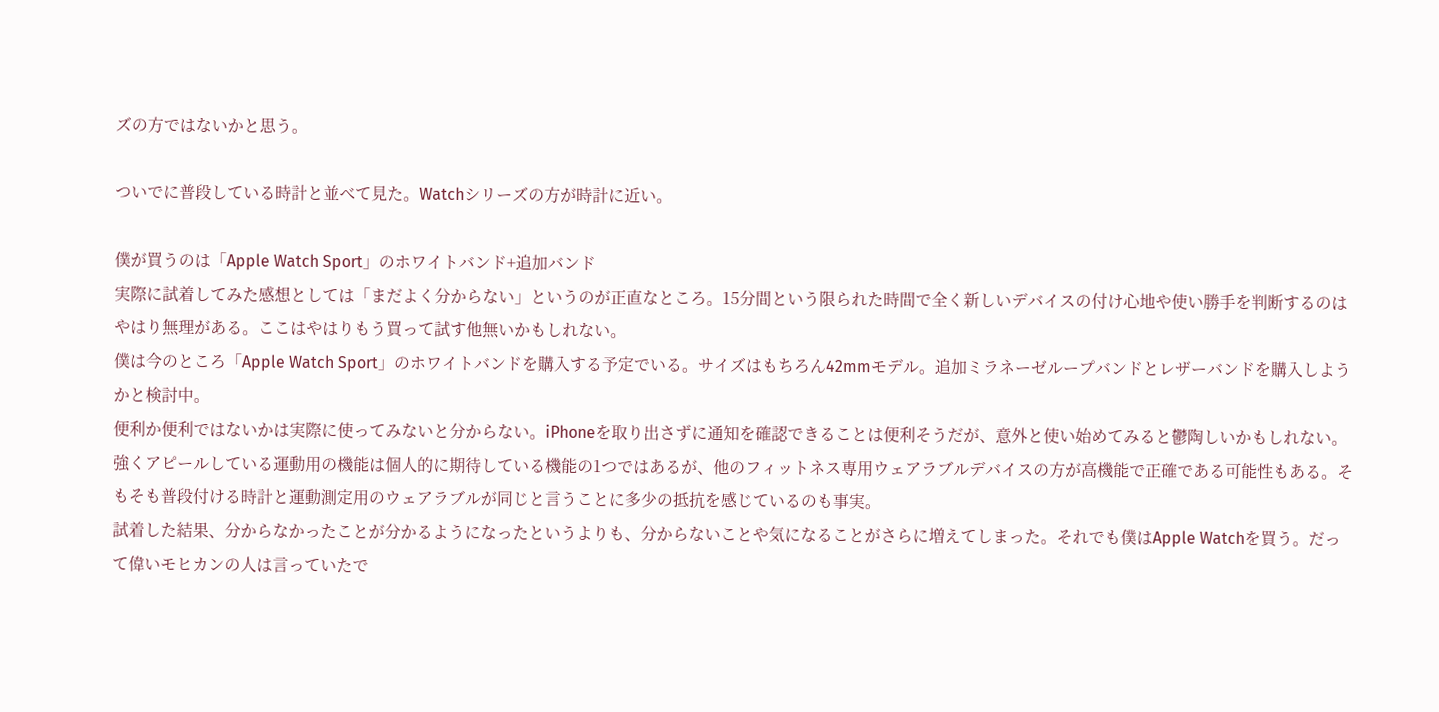ズの方ではないかと思う。

ついでに普段している時計と並べて見た。Watchシリーズの方が時計に近い。

僕が買うのは「Apple Watch Sport」のホワイトバンド+追加バンド
実際に試着してみた感想としては「まだよく分からない」というのが正直なところ。15分間という限られた時間で全く新しいデバイスの付け心地や使い勝手を判断するのはやはり無理がある。ここはやはりもう買って試す他無いかもしれない。
僕は今のところ「Apple Watch Sport」のホワイトバンドを購入する予定でいる。サイズはもちろん42mmモデル。追加ミラネーゼループバンドとレザーバンドを購入しようかと検討中。
便利か便利ではないかは実際に使ってみないと分からない。iPhoneを取り出さずに通知を確認できることは便利そうだが、意外と使い始めてみると鬱陶しいかもしれない。
強くアピールしている運動用の機能は個人的に期待している機能の1つではあるが、他のフィットネス専用ウェアラブルデバイスの方が高機能で正確である可能性もある。そもそも普段付ける時計と運動測定用のウェアラブルが同じと言うことに多少の抵抗を感じているのも事実。
試着した結果、分からなかったことが分かるようになったというよりも、分からないことや気になることがさらに増えてしまった。それでも僕はApple Watchを買う。だって偉いモヒカンの人は言っていたで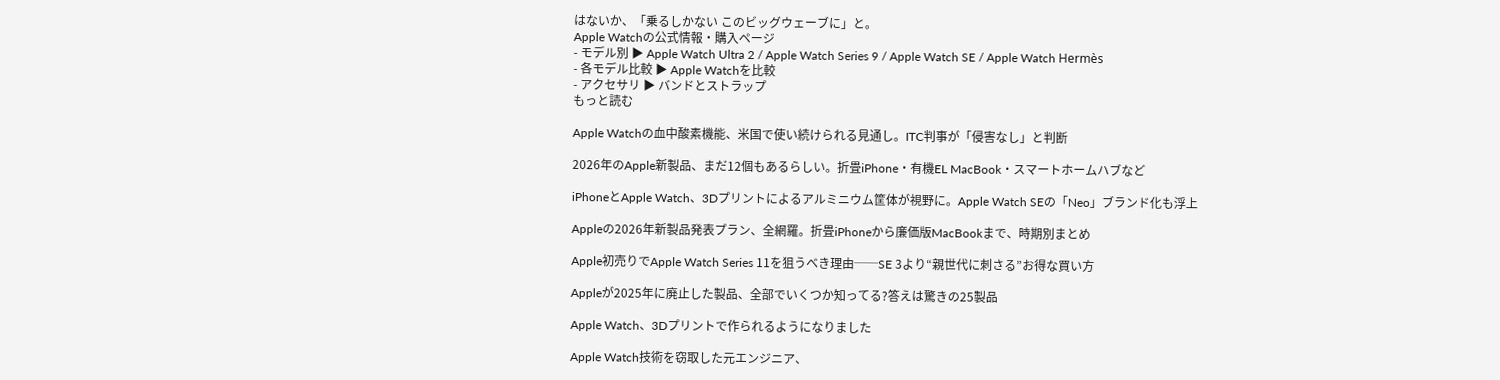はないか、「乗るしかない このビッグウェーブに」と。
Apple Watchの公式情報・購入ページ
- モデル別 ▶ Apple Watch Ultra 2 / Apple Watch Series 9 / Apple Watch SE / Apple Watch Hermès
- 各モデル比較 ▶ Apple Watchを比較
- アクセサリ ▶ バンドとストラップ
もっと読む

Apple Watchの血中酸素機能、米国で使い続けられる見通し。ITC判事が「侵害なし」と判断

2026年のApple新製品、まだ12個もあるらしい。折畳iPhone・有機EL MacBook・スマートホームハブなど

iPhoneとApple Watch、3Dプリントによるアルミニウム筐体が視野に。Apple Watch SEの「Neo」ブランド化も浮上

Appleの2026年新製品発表プラン、全網羅。折畳iPhoneから廉価版MacBookまで、時期別まとめ

Apple初売りでApple Watch Series 11を狙うべき理由──SE 3より“親世代に刺さる”お得な買い方

Appleが2025年に廃止した製品、全部でいくつか知ってる?答えは驚きの25製品

Apple Watch、3Dプリントで作られるようになりました

Apple Watch技術を窃取した元エンジニア、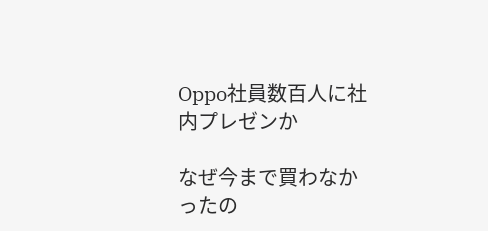Oppo社員数百人に社内プレゼンか

なぜ今まで買わなかったの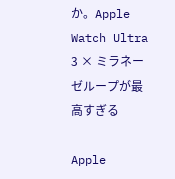か。Apple Watch Ultra 3 × ミラネーゼループが最高すぎる

Apple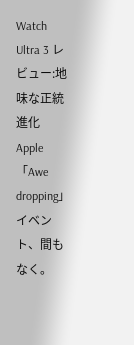Watch Ultra 3 レビュー:地味な正統進化
Apple「Awe dropping」イベント、間もなく。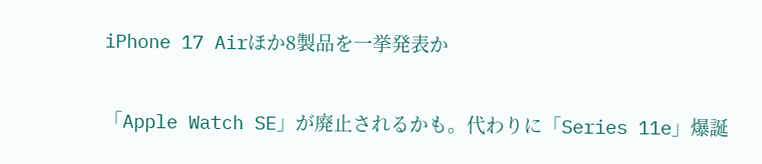iPhone 17 Airほか8製品を一挙発表か

「Apple Watch SE」が廃止されるかも。代わりに「Series 11e」爆誕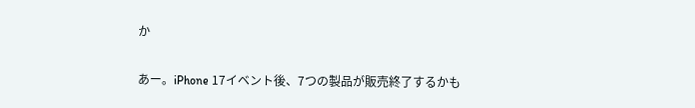か

あー。iPhone 17イベント後、7つの製品が販売終了するかも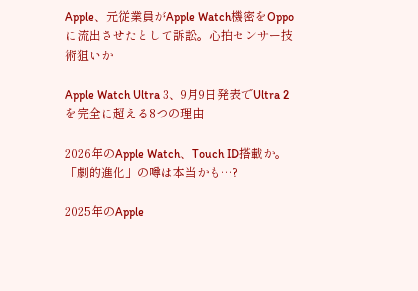Apple、元従業員がApple Watch機密をOppoに流出させたとして訴訟。心拍センサー技術狙いか

Apple Watch Ultra 3、9月9日発表でUltra 2を完全に超える8つの理由

2026年のApple Watch、Touch ID搭載か。「劇的進化」の噂は本当かも…?

2025年のApple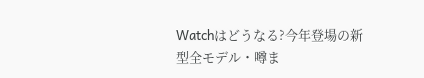Watchはどうなる?今年登場の新型全モデル・噂ま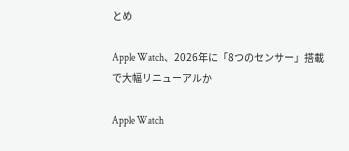とめ

Apple Watch、2026年に「8つのセンサー」搭載で大幅リニューアルか

Apple Watch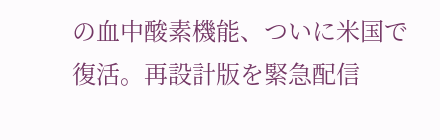の血中酸素機能、ついに米国で復活。再設計版を緊急配信